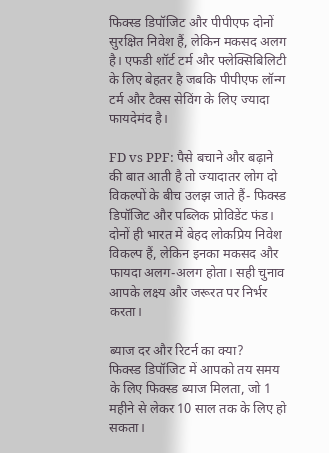फिक्स्ड डिपॉजिट और पीपीएफ दोनों सुरक्षित निवेश हैं, लेकिन मकसद अलग है। एफडी शॉर्ट टर्म और फ्लेक्सिबिलिटी के लिए बेहतर है जबकि पीपीएफ लॉन्ग टर्म और टैक्स सेविंग के लिए ज्यादा फायदेमंद है।

FD vs PPF: पैसे बचाने और बढ़ाने की बात आती है तो ज्यादातर लोग दो विकल्पों के बीच उलझ जाते हैं- फिक्स्ड डिपॉजिट और पब्लिक प्रोविडेंट फंड। दोनों ही भारत में बेहद लोकप्रिय निवेश विकल्प हैं, लेकिन इनका मकसद और फायदा अलग-अलग होता। सही चुनाव आपके लक्ष्य और जरूरत पर निर्भर करता।

ब्याज दर और रिटर्न का क्या?
फिक्स्ड डिपॉजिट में आपको तय समय के लिए फिक्स्ड ब्याज मिलता, जो 1 महीने से लेकर 10 साल तक के लिए हो सकता।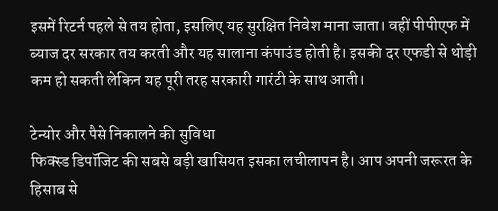इसमें रिटर्न पहले से तय होता, इसलिए यह सुरक्षित निवेश माना जाता। वहीं पीपीएफ में ब्याज दर सरकार तय करती और यह सालाना कंपाउंड होती है। इसकी दर एफडी से थोड़ी कम हो सकती लेकिन यह पूरी तरह सरकारी गारंटी के साथ आती।

टेन्योर और पैसे निकालने की सुविधा
फिक्स्ड डिपॉजिट की सबसे बड़ी खासियत इसका लचीलापन है। आप अपनी जरूरत के हिसाब से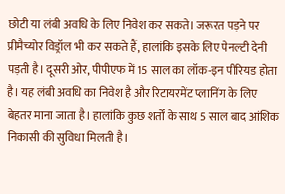छोटी या लंबी अवधि के लिए निवेश कर सकते। जरूरत पड़ने पर प्रीमैच्योर विड्रॉल भी कर सकते हैं, हालांकि इसके लिए पेनल्टी देनी पड़ती है। दूसरी ओर, पीपीएफ में 15 साल का लॉक-इन पीरियड होता है। यह लंबी अवधि का निवेश है और रिटायरमेंट प्लानिंग के लिए बेहतर माना जाता है। हालांकि कुछ शर्तों के साथ 5 साल बाद आंशिक निकासी की सुविधा मिलती है।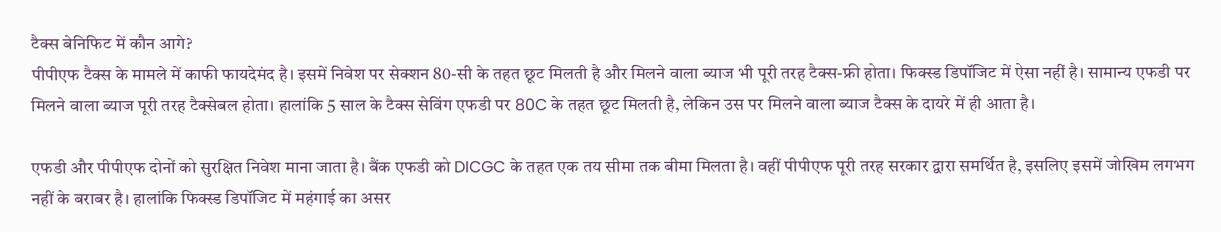टैक्स बेनिफिट में कौन आगे?
पीपीएफ टैक्स के मामले में काफी फायदेमंद है। इसमें निवेश पर सेक्शन 80-सी के तहत छूट मिलती है और मिलने वाला ब्याज भी पूरी तरह टैक्स-फ्री होता। फिक्स्ड डिपॉजिट में ऐसा नहीं है। सामान्य एफडी पर मिलने वाला ब्याज पूरी तरह टैक्सेबल होता। हालांकि 5 साल के टैक्स सेविंग एफडी पर 80C के तहत छूट मिलती है, लेकिन उस पर मिलने वाला ब्याज टैक्स के दायरे में ही आता है।

एफडी और पीपीएफ दोनों को सुरक्षित निवेश माना जाता है। बैंक एफडी को DICGC के तहत एक तय सीमा तक बीमा मिलता है। वहीं पीपीएफ पूरी तरह सरकार द्वारा समर्थित है, इसलिए इसमें जोखिम लगभग नहीं के बराबर है। हालांकि फिक्स्ड डिपॉजिट में महंगाई का असर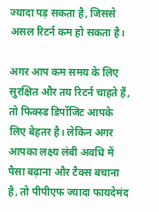ज्यादा पड़ सकता है, जिससे असल रिटर्न कम हो सकता है।

अगर आप कम समय के लिए सुरक्षित और तय रिटर्न चाहते हैं, तो फिक्स्ड डिपॉजिट आपके लिए बेहतर है। लेकिन अगर आपका लक्ष्य लंबी अवधि में पैसा बढ़ाना और टैक्स बचाना है, तो पीपीएफ ज्यादा फायदेमंद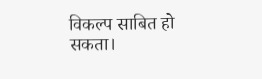विकल्प साबित हो सकता।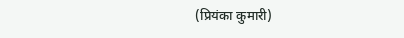(प्रियंका कुमारी)